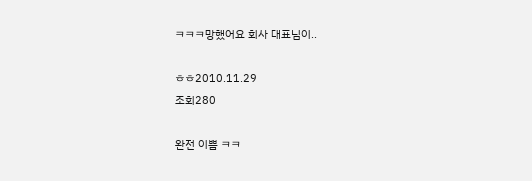ㅋㅋㅋ망했어요 회사 대표님이..

ㅎㅎ2010.11.29
조회280

완전 이쁨 ㅋㅋ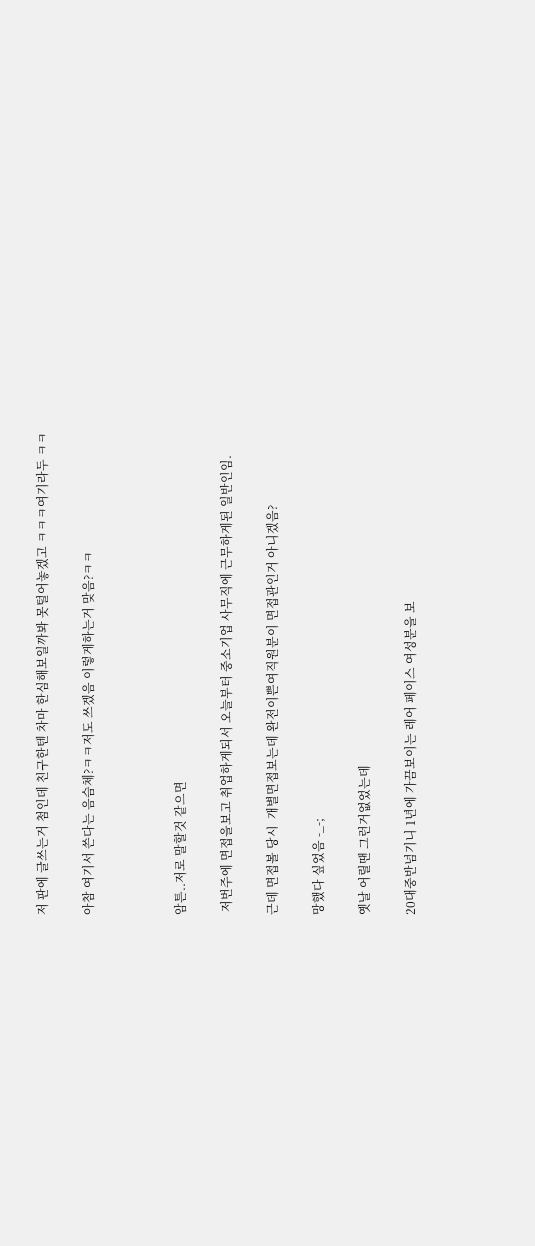저 판에 글쓰는거 첨인데 친구한텐 차마 한심해보일까봐 못털어놓겠고 ㅋㅋㅋ여기라두 ㅋㅋ

아참 여기서 쓴다는 음슴체?ㅋㅋ저도 쓰겠음 이렇게하는거 맞음?ㅋㅋ



암튼..저로 말할것 같으면

 저번주에 면접을보고 취업하게되서 오늘부터 중소기업 사무직에 근무하게된 일반인임.

근데 면접볼 당시  개별면접보는데 완전이쁜여직원분이 면접관인거 아니겠음?

망했다 싶었음 -_-;

옛날 어릴땐 그런거없었는데

20대중반넘기니 1년에 가끔보이는 레어 페이스 여성분을 보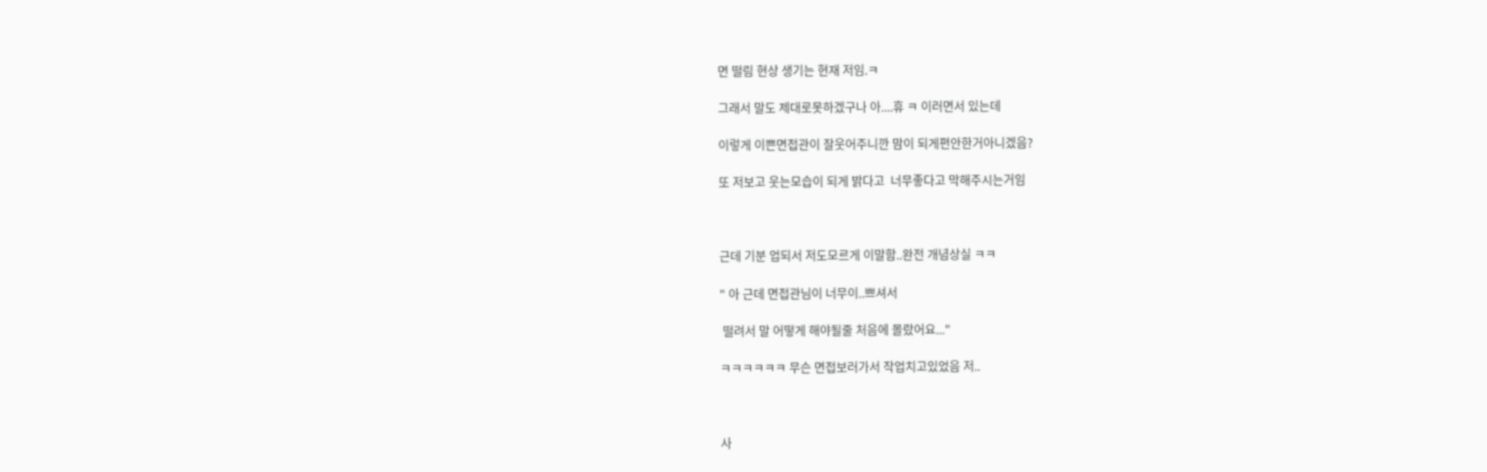면 떨림 현상 생기는 현재 저임.ㅋ

그래서 말도 제대로못하겠구나 아....휴 ㅋ 이러면서 있는데

이렇게 이쁜면접관이 잘웃어주니깐 맘이 되게편안한거아니겠음?

또 저보고 웃는모습이 되게 밝다고  너무좋다고 막해주시는거임



근데 기분 업되서 저도모르게 이말함..완전 개념상실 ㅋㅋ

" 아 근데 면접관님이 너무이..쁘셔서

 떨려서 말 어떻게 해야될줄 처음에 몰랐어요..."

ㅋㅋㅋㅋㅋㅋ 무슨 면접보러가서 작업치고있었음 저..



사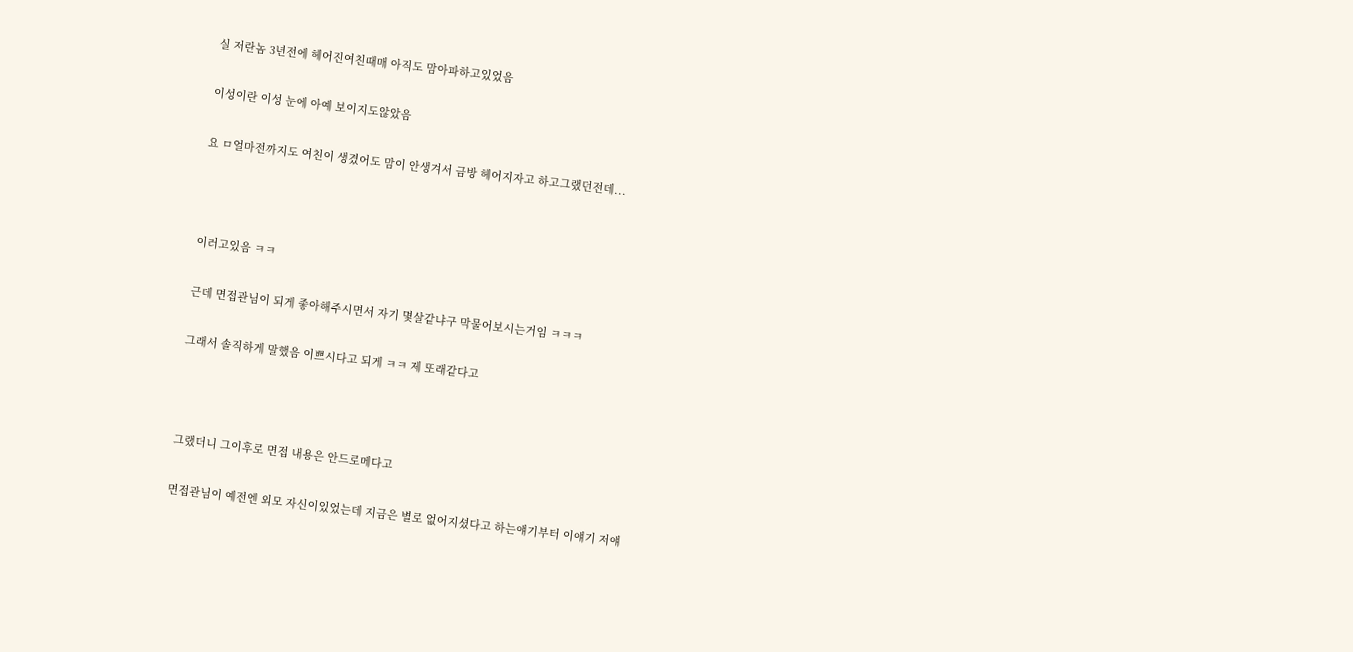실 저란놈 3년전에 헤어진여친때매 아직도 맘아파하고있었음

이성이란 이성 눈에 아예 보이지도않았음

요 ㅁ얼마전까지도 여친이 생겼어도 맘이 안생겨서 금방 헤어지자고 하고그랬던전데...



이러고있음 ㅋㅋ

근데 면접관님이 되게 좋아해주시면서 자기 몇살같냐구 막물어보시는거임 ㅋㅋㅋ

그래서 솔직하게 말했음 이쁘시다고 되게 ㅋㅋ 제 또래같다고



그랬더니 그이후로 면접 내용은 안드로메다고

면접관님이 예전엔 외모 자신이있었는데 지금은 별로 없어지셨다고 하는얘기부터 이얘기 저얘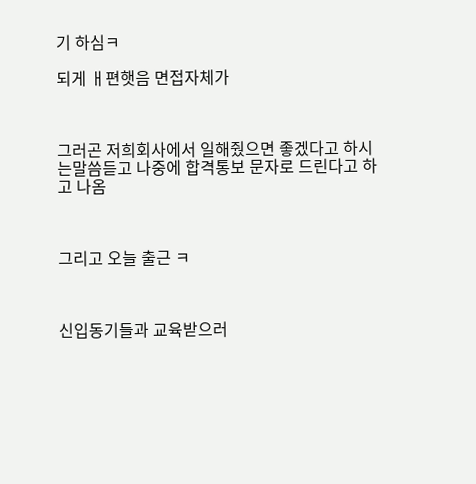기 하심ㅋ

되게 ㅐ편햇음 면접자체가



그러곤 저희회사에서 일해줬으면 좋겠다고 하시는말씀듣고 나중에 합격통보 문자로 드린다고 하고 나옴



그리고 오늘 출근 ㅋ



신입동기들과 교육받으러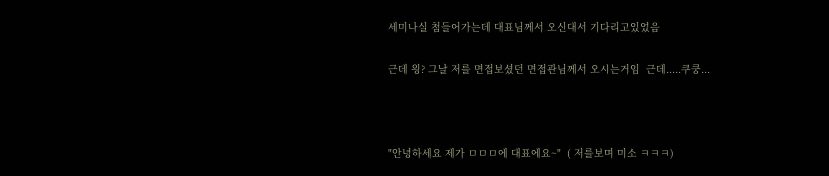세미나실 첨들어가는데 대표님께서 오신대서 기다리고있었음

근데 읭? 그날 저를 면접보셨던 면접관님께서 오시는거임  근데.....쿠쿵...



"안녕하세요 제가 ㅁㅁㅁ에 대표에요~"  ( 저를보며 미소 ㅋㅋㅋ)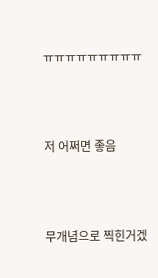ㅠㅠㅠㅠㅠㅠㅠㅠㅠ



저 어쩌면 좋음



무개념으로 찍힌거겠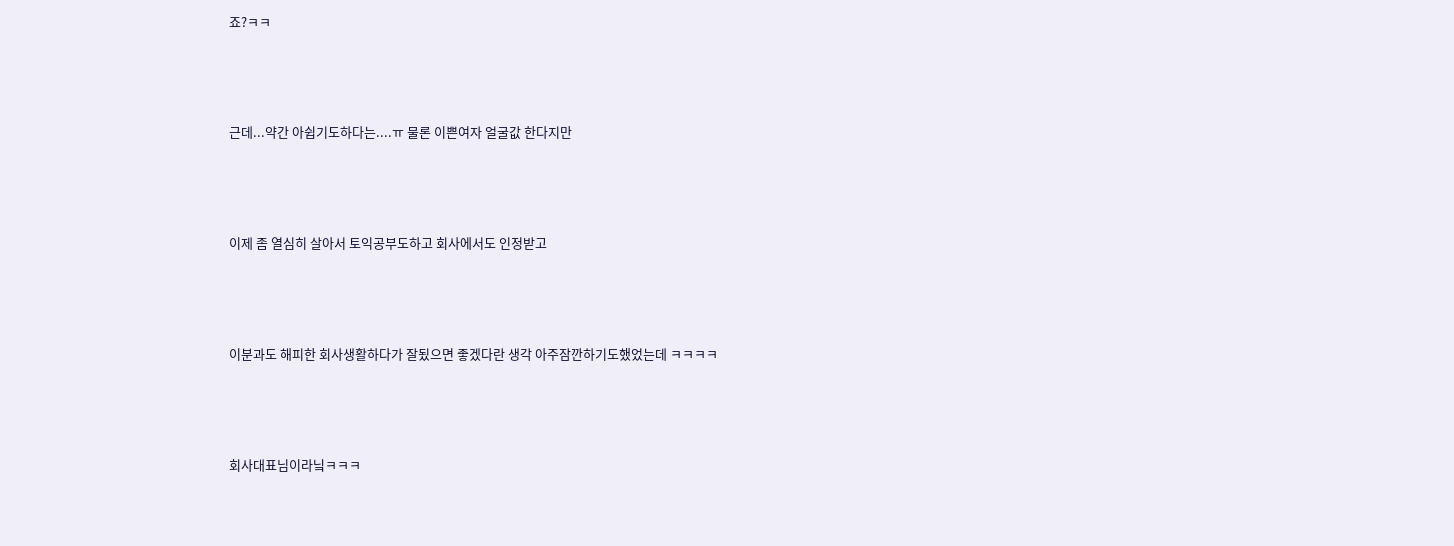죠?ㅋㅋ



근데...약간 아쉽기도하다는....ㅠ 물론 이쁜여자 얼굴값 한다지만



이제 좀 열심히 살아서 토익공부도하고 회사에서도 인정받고



이분과도 해피한 회사생활하다가 잘됬으면 좋겠다란 생각 아주잠깐하기도했었는데 ㅋㅋㅋㅋ



회사대표님이라닠ㅋㅋㅋ